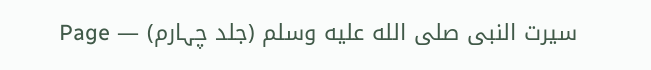سیرت النبی صلى الله عليه وسلم (جلد چہارم) — Page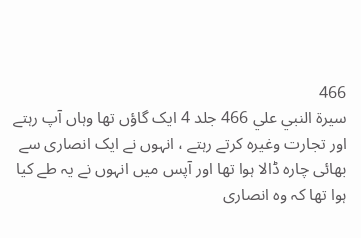466
سيرة النبي علي 466 جلد 4 ایک گاؤں تھا وہاں آپ رہتے اور تجارت وغیرہ کرتے رہتے ، انہوں نے ایک انصاری سے بھائی چارہ ڈالا ہوا تھا اور آپس میں انہوں نے یہ طے کیا ہوا تھا کہ وہ انصاری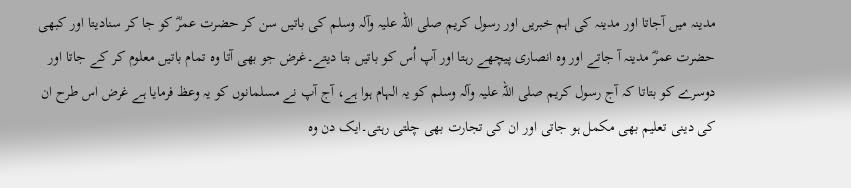مدینہ میں آجاتا اور مدینہ کی اہم خبریں اور رسول کریم صلی اللہ علیہ وآلہ وسلم کی باتیں سن کر حضرت عمرؓ کو جا کر سنادیتا اور کبھی حضرت عمرؓ مدینہ آ جاتے اور وہ انصاری پیچھے رہتا اور آپ اُس کو باتیں بتا دیتے۔غرض جو بھی آتا وہ تمام باتیں معلوم کر کے جاتا اور دوسرے کو بتاتا کہ آج رسول کریم صلی اللہ علیہ وآلہ وسلم کو یہ الہام ہوا ہے، آج آپ نے مسلمانوں کو یہ وعظ فرمایا ہے غرض اس طرح ان کی دینی تعلیم بھی مکمل ہو جاتی اور ان کی تجارت بھی چلتی رہتی۔ایک دن وہ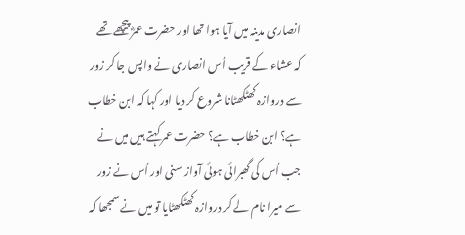انصاری مدینہ میں آیا ہوا تھا اور حضرت عمرؓ پیچھے تھے کہ عشاء کے قریب اُس انصاری نے واپس جا کر زور سے دروازہ کھٹکھٹانا شروع کر دیا اور کہا کہ ابن خطاب ہے؟ ابن خطاب ہے؟ حضرت عمر کہتے ہیں میں نے جب اُس کی گھبرائی ہوئی آواز سنی اور اُس نے زور سے میرا نام لے کر دروازہ کھٹکھٹایا تو میں نے سمجھا کہ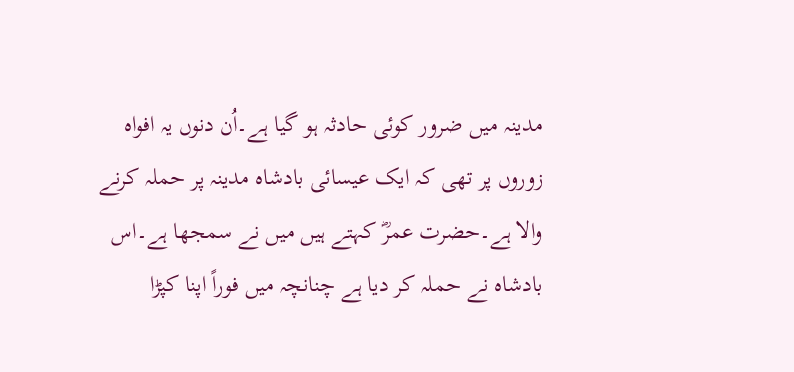مدینہ میں ضرور کوئی حادثہ ہو گیا ہے۔اُن دنوں یہ افواہ زوروں پر تھی کہ ایک عیسائی بادشاہ مدینہ پر حملہ کرنے والا ہے۔حضرت عمرؓ کہتے ہیں میں نے سمجھا ہے۔اس بادشاہ نے حملہ کر دیا ہے چنانچہ میں فوراً اپنا کپڑا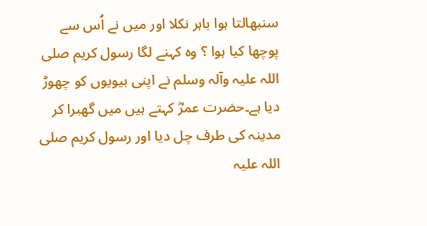سنبھالتا ہوا باہر نکلا اور میں نے اُس سے پوچھا کیا ہوا ؟ وہ کہنے لگا رسول کریم صلی اللہ علیہ وآلہ وسلم نے اپنی بیویوں کو چھوڑ دیا ہے۔حضرت عمرؓ کہتے ہیں میں گھبرا کر مدینہ کی طرف چل دیا اور رسول کریم صلی اللہ علیہ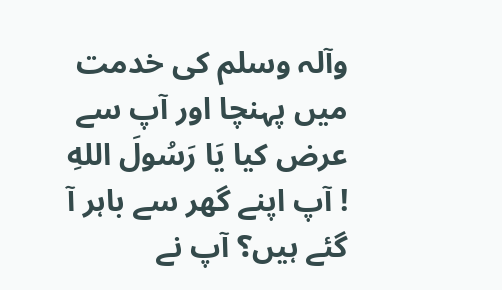وآلہ وسلم کی خدمت میں پہنچا اور آپ سے عرض کیا يَا رَسُولَ اللهِ ! آپ اپنے گھر سے باہر آ گئے ہیں؟ آپ نے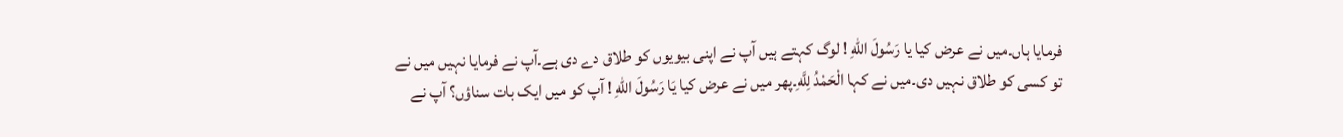فرمایا ہاں۔میں نے عرض کیا یا رَسُولَ اللهِ ! لوگ کہتے ہیں آپ نے اپنی بیویوں کو طلاق دے دی ہے۔آپ نے فرمایا نہیں میں نے تو کسی کو طلاق نہیں دی۔میں نے کہا الْحَمْدُ لِلَّهِ۔پھر میں نے عرض کیا يَا رَسُولَ اللهِ ! آپ کو میں ایک بات سناؤں؟ آپ نے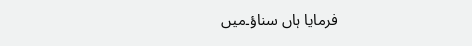فرمایا ہاں سناؤ۔میں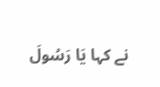نے کہا يَا رَسُولَ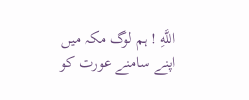اللَّهِ ! ہم لوگ مکہ میں اپنے سامنے عورت کو